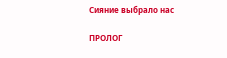Сияние выбрало нас

ПРОЛОГ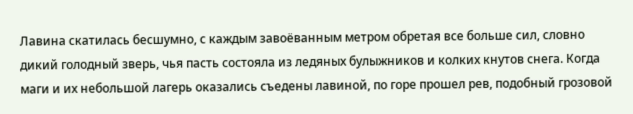Лавина скатилась бесшумно, с каждым завоёванным метром обретая все больше сил, словно дикий голодный зверь, чья пасть состояла из ледяных булыжников и колких кнутов снега. Когда маги и их небольшой лагерь оказались съедены лавиной, по горе прошел рев, подобный грозовой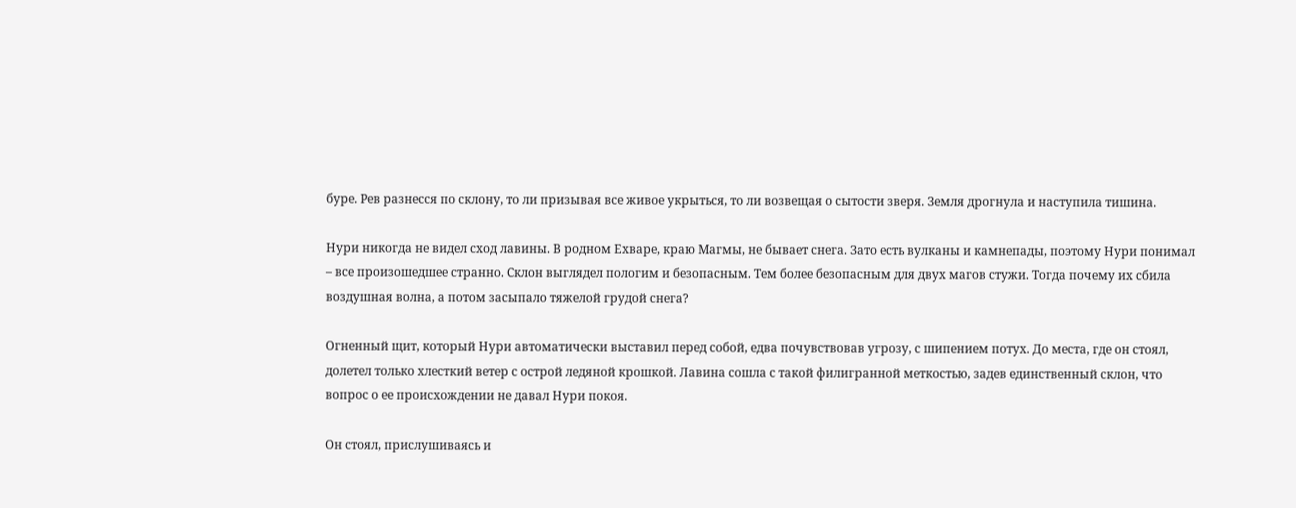буре. Рев разнесся по склону, то ли призывая все живое укрыться, то ли возвещая о сытости зверя. Земля дрогнула и наступила тишина.

Нури никогда не видел сход лавины. В родном Ехваре, краю Магмы, не бывает снега. Зато есть вулканы и камнепады, поэтому Нури понимал – все произошедшее странно. Склон выглядел пологим и безопасным. Тем более безопасным для двух магов стужи. Тогда почему их сбила воздушная волна, а потом засыпало тяжелой грудой снега?

Огненный щит, который Нури автоматически выставил перед собой, едва почувствовав угрозу, с шипением потух. До места, где он стоял, долетел только хлесткий ветер с острой ледяной крошкой. Лавина сошла с такой филигранной меткостью, задев единственный склон, что вопрос о ее происхождении не давал Нури покоя.

Он стоял, прислушиваясь и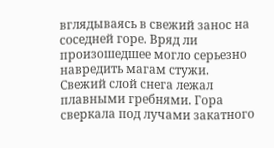вглядываясь в свежий занос на соседней горе. Вряд ли произошедшее могло серьезно навредить магам стужи. Свежий слой снега лежал плавными гребнями. Гора сверкала под лучами закатного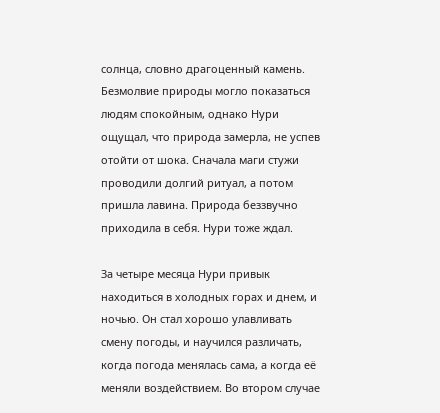солнца, словно драгоценный камень. Безмолвие природы могло показаться людям спокойным, однако Нури ощущал, что природа замерла, не успев отойти от шока. Сначала маги стужи проводили долгий ритуал, а потом пришла лавина. Природа беззвучно приходила в себя. Нури тоже ждал.

За четыре месяца Нури привык находиться в холодных горах и днем, и ночью. Он стал хорошо улавливать смену погоды, и научился различать, когда погода менялась сама, а когда её меняли воздействием. Во втором случае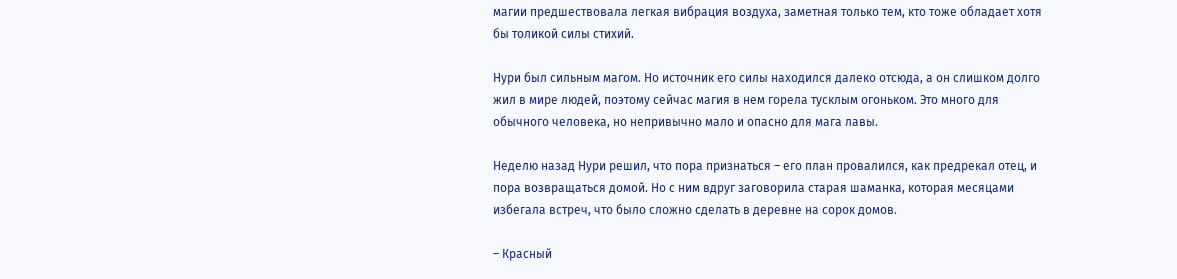магии предшествовала легкая вибрация воздуха, заметная только тем, кто тоже обладает хотя бы толикой силы стихий.

Нури был сильным магом. Но источник его силы находился далеко отсюда, а он слишком долго жил в мире людей, поэтому сейчас магия в нем горела тусклым огоньком. Это много для обычного человека, но непривычно мало и опасно для мага лавы.

Неделю назад Нури решил, что пора признаться – его план провалился, как предрекал отец, и пора возвращаться домой. Но с ним вдруг заговорила старая шаманка, которая месяцами избегала встреч, что было сложно сделать в деревне на сорок домов.

– Красный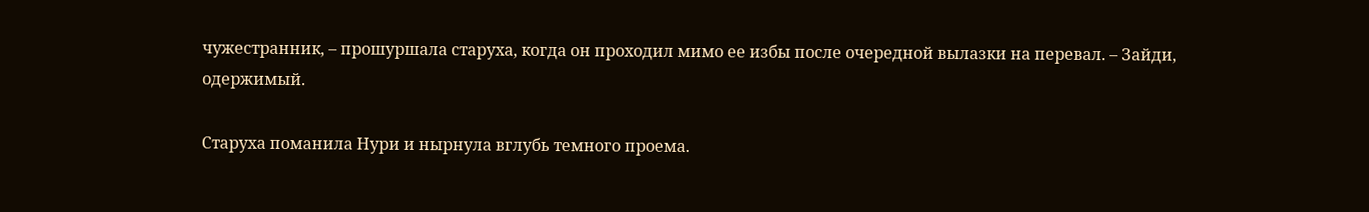чужестранник, – прошуршала старуха, когда он проходил мимо ее избы после очередной вылазки на перевал. – Зайди, одержимый.

Старуха поманила Нури и нырнула вглубь темного проема.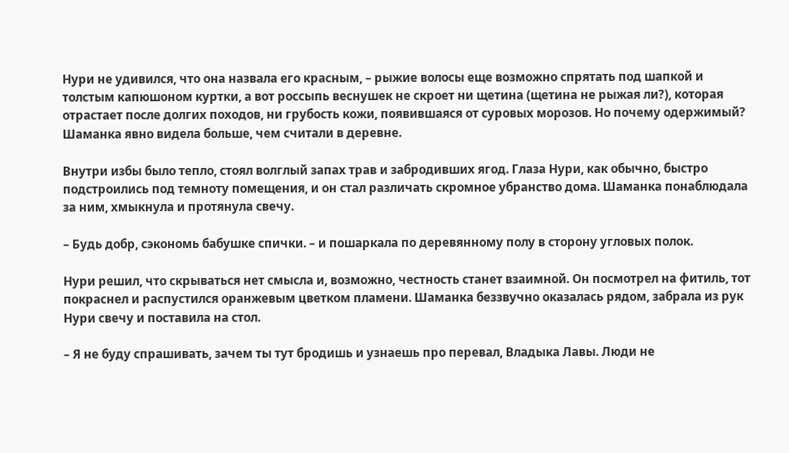Нури не удивился, что она назвала его красным, – рыжие волосы еще возможно спрятать под шапкой и толстым капюшоном куртки, а вот россыпь веснушек не скроет ни щетина (щетина не рыжая ли?), которая отрастает после долгих походов, ни грубость кожи, появившаяся от суровых морозов. Но почему одержимый? Шаманка явно видела больше, чем считали в деревне.

Внутри избы было тепло, стоял волглый запах трав и забродивших ягод. Глаза Нури, как обычно, быстро подстроились под темноту помещения, и он стал различать скромное убранство дома. Шаманка понаблюдала за ним, хмыкнула и протянула свечу.

– Будь добр, сэкономь бабушке спички. – и пошаркала по деревянному полу в сторону угловых полок.

Нури решил, что скрываться нет смысла и, возможно, честность станет взаимной. Он посмотрел на фитиль, тот покраснел и распустился оранжевым цветком пламени. Шаманка беззвучно оказалась рядом, забрала из рук Нури свечу и поставила на стол.

– Я не буду спрашивать, зачем ты тут бродишь и узнаешь про перевал, Владыка Лавы. Люди не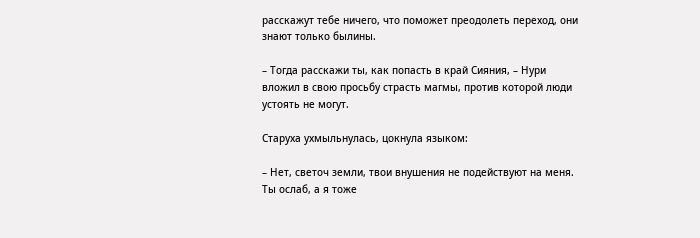расскажут тебе ничего, что поможет преодолеть переход, они знают только былины.

– Тогда расскажи ты, как попасть в край Сияния, – Нури вложил в свою просьбу страсть магмы, против которой люди устоять не могут.

Старуха ухмыльнулась, цокнула языком:

– Нет, светоч земли, твои внушения не подействуют на меня. Ты ослаб, а я тоже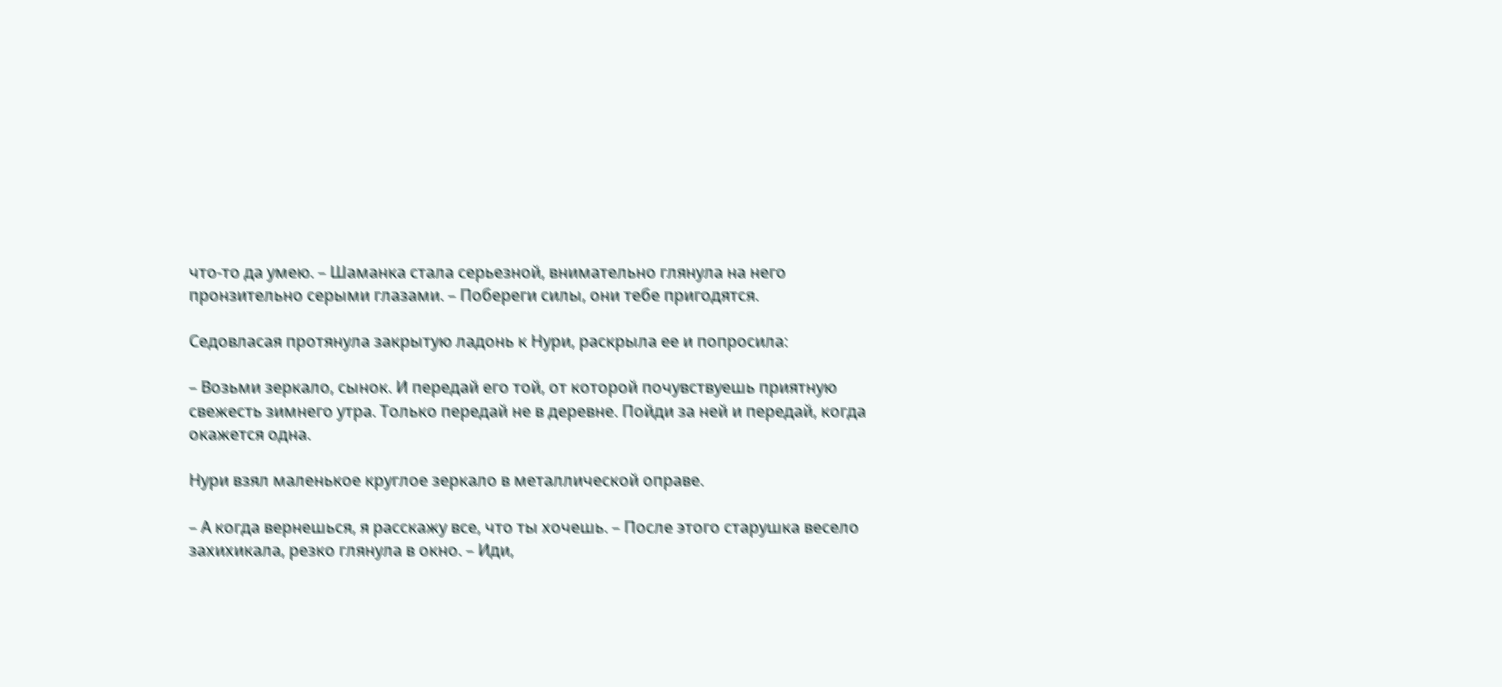что-то да умею. – Шаманка стала серьезной, внимательно глянула на него пронзительно серыми глазами. – Побереги силы, они тебе пригодятся.

Седовласая протянула закрытую ладонь к Нури, раскрыла ее и попросила:

– Возьми зеркало, сынок. И передай его той, от которой почувствуешь приятную свежесть зимнего утра. Только передай не в деревне. Пойди за ней и передай, когда окажется одна.

Нури взял маленькое круглое зеркало в металлической оправе.

– А когда вернешься, я расскажу все, что ты хочешь. – После этого старушка весело захихикала, резко глянула в окно. – Иди,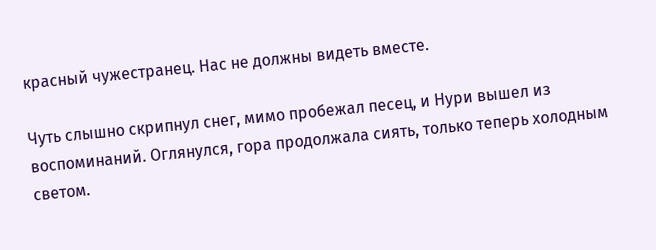красный чужестранец. Нас не должны видеть вместе.

Чуть слышно скрипнул снег, мимо пробежал песец, и Нури вышел из воспоминаний. Оглянулся, гора продолжала сиять, только теперь холодным светом.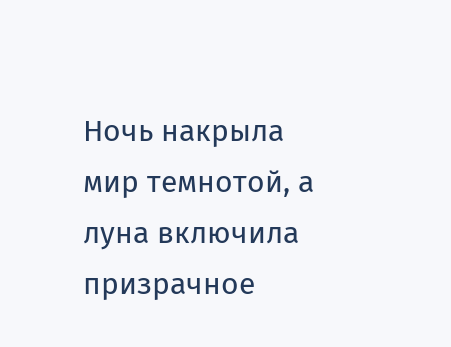Ночь накрыла мир темнотой, а луна включила призрачное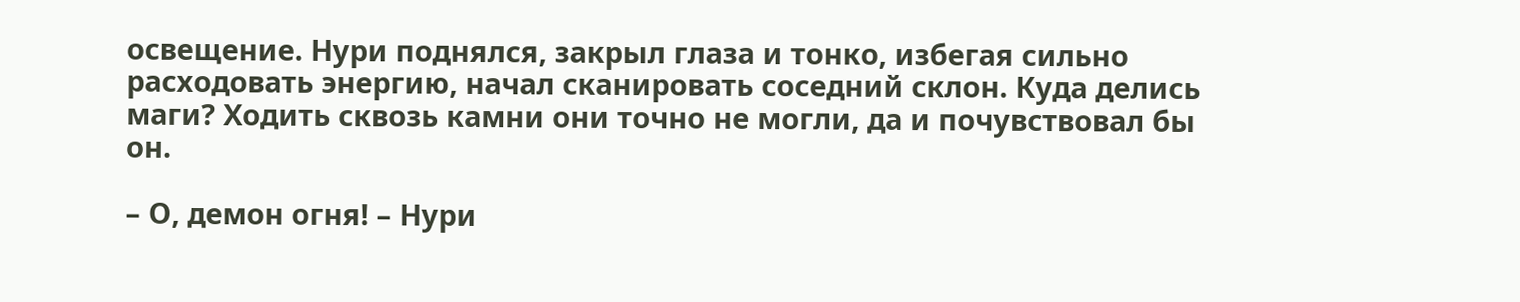освещение. Нури поднялся, закрыл глаза и тонко, избегая сильно расходовать энергию, начал сканировать соседний склон. Куда делись маги? Ходить сквозь камни они точно не могли, да и почувствовал бы он.

– О, демон огня! – Нури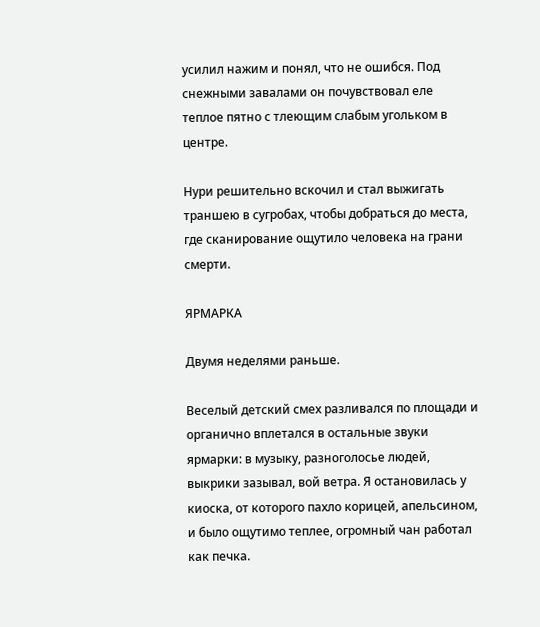усилил нажим и понял, что не ошибся. Под снежными завалами он почувствовал еле теплое пятно с тлеющим слабым угольком в центре.

Нури решительно вскочил и стал выжигать траншею в сугробах, чтобы добраться до места, где сканирование ощутило человека на грани смерти.

ЯРМАРКА

Двумя неделями раньше.

Веселый детский смех разливался по площади и органично вплетался в остальные звуки ярмарки: в музыку, разноголосье людей, выкрики зазывал, вой ветра. Я остановилась у киоска, от которого пахло корицей, апельсином, и было ощутимо теплее, огромный чан работал как печка.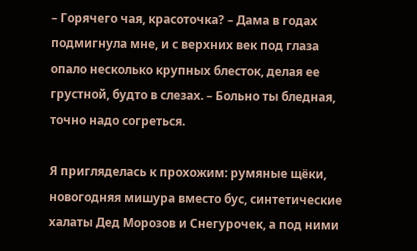– Горячего чая, красоточка? – Дама в годах подмигнула мне, и с верхних век под глаза опало несколько крупных блесток, делая ее грустной, будто в слезах. – Больно ты бледная, точно надо согреться.

Я пригляделась к прохожим: румяные щёки, новогодняя мишура вместо бус, синтетические халаты Дед Морозов и Снегурочек, а под ними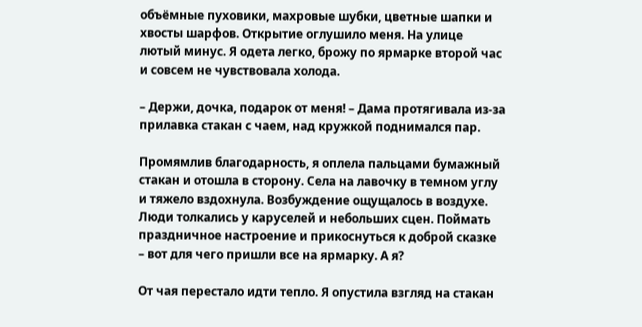объёмные пуховики, махровые шубки, цветные шапки и хвосты шарфов. Открытие оглушило меня. На улице лютый минус. Я одета легко, брожу по ярмарке второй час и совсем не чувствовала холода.

– Держи, дочка, подарок от меня! – Дама протягивала из-за прилавка стакан с чаем, над кружкой поднимался пар.

Промямлив благодарность, я оплела пальцами бумажный стакан и отошла в сторону. Села на лавочку в темном углу и тяжело вздохнула. Возбуждение ощущалось в воздухе. Люди толкались у каруселей и небольших сцен. Поймать праздничное настроение и прикоснуться к доброй сказке – вот для чего пришли все на ярмарку. А я?

От чая перестало идти тепло. Я опустила взгляд на стакан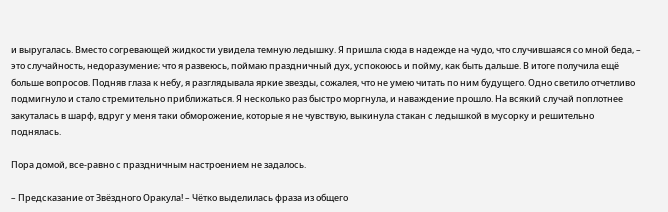и выругалась. Вместо согревающей жидкости увидела темную ледышку. Я пришла сюда в надежде на чудо, что случившаяся со мной беда, – это случайность, недоразумение; что я развеюсь, поймаю праздничный дух, успокоюсь и пойму, как быть дальше. В итоге получила ещё больше вопросов. Подняв глаза к небу, я разглядывала яркие звезды, сожалея, что не умею читать по ним будущего. Одно светило отчетливо подмигнуло и стало стремительно приближаться. Я несколько раз быстро моргнула, и наваждение прошло. На всякий случай поплотнее закуталась в шарф, вдруг у меня таки обморожение, которые я не чувствую, выкинула стакан с ледышкой в мусорку и решительно поднялась.

Пора домой, все-равно с праздничным настроением не задалось.

– Предсказание от Звёздного Оракула! – Чётко выделилась фраза из общего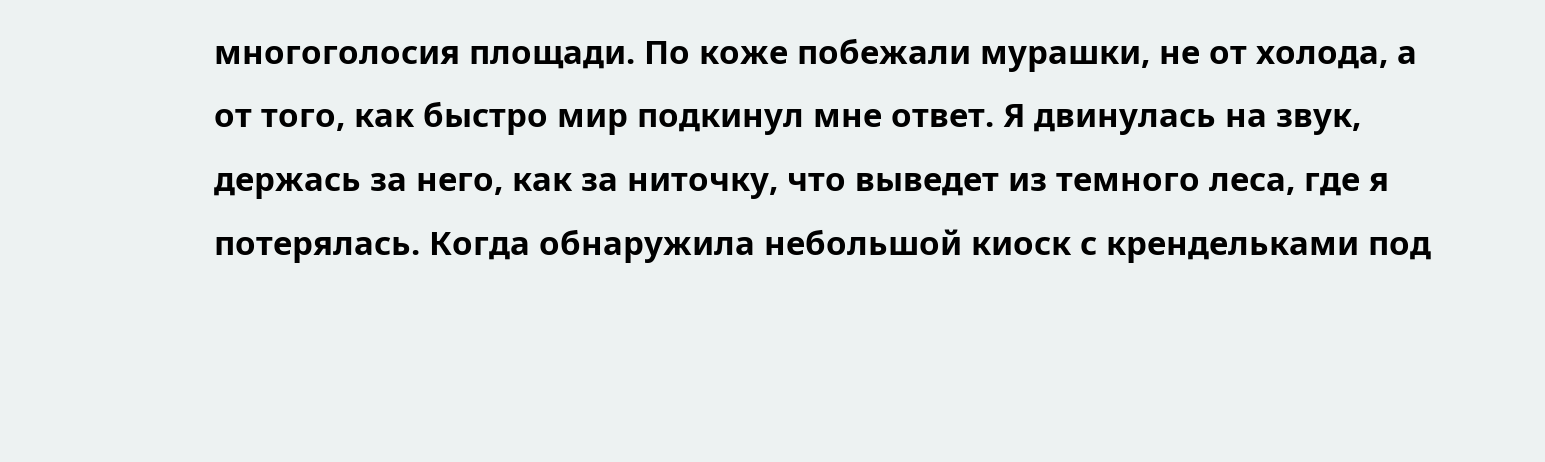многоголосия площади. По коже побежали мурашки, не от холода, а от того, как быстро мир подкинул мне ответ. Я двинулась на звук, держась за него, как за ниточку, что выведет из темного леса, где я потерялась. Когда обнаружила небольшой киоск с крендельками под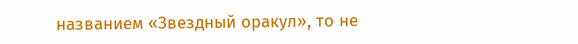названием «Звездный оракул», то не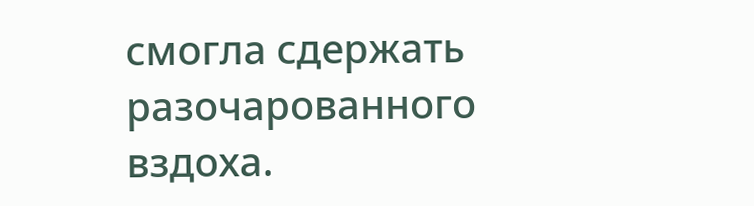смогла сдержать разочарованного вздоха.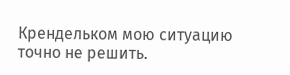Крендельком мою ситуацию точно не решить.